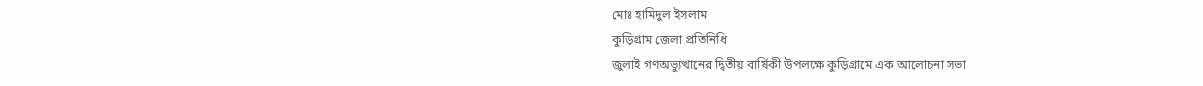মোঃ হামিদুল ইসলাম
কুড়িগ্রাম জেলা প্রতিনিধি
জুলাই গণঅভ্যুত্থানের দ্বিতীয় বার্ষিকী উপলক্ষে কুড়িগ্রামে এক আলোচনা সভা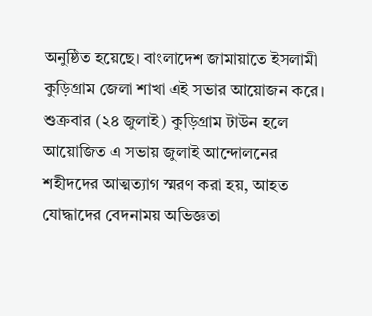অনুষ্ঠিত হয়েছে। বাংলাদেশ জামায়াতে ইসলামী কুড়িগ্রাম জেলা শাখা এই সভার আয়োজন করে। শুক্রবার (২৪ জুলাই) কুড়িগ্রাম টাউন হলে আয়োজিত এ সভায় জুলাই আন্দোলনের শহীদদের আত্মত্যাগ স্মরণ করা হয়, আহত যোদ্ধাদের বেদনাময় অভিজ্ঞতা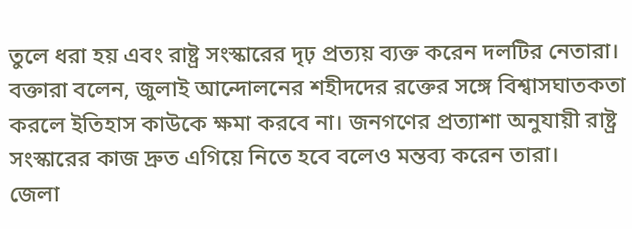তুলে ধরা হয় এবং রাষ্ট্র সংস্কারের দৃঢ় প্রত্যয় ব্যক্ত করেন দলটির নেতারা।
বক্তারা বলেন, জুলাই আন্দোলনের শহীদদের রক্তের সঙ্গে বিশ্বাসঘাতকতা করলে ইতিহাস কাউকে ক্ষমা করবে না। জনগণের প্রত্যাশা অনুযায়ী রাষ্ট্র সংস্কারের কাজ দ্রুত এগিয়ে নিতে হবে বলেও মন্তব্য করেন তারা।
জেলা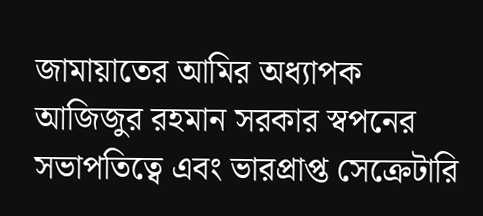জামায়াতের আমির অধ্যাপক আজিজুর রহমান সরকার স্বপনের সভাপতিত্বে এবং ভারপ্রাপ্ত সেক্রেটারি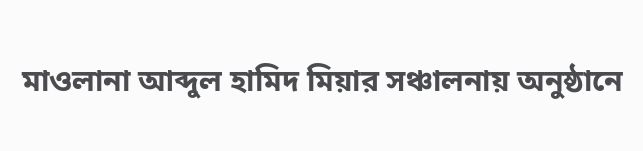মাওলানা আব্দুল হামিদ মিয়ার সঞ্চালনায় অনুষ্ঠানে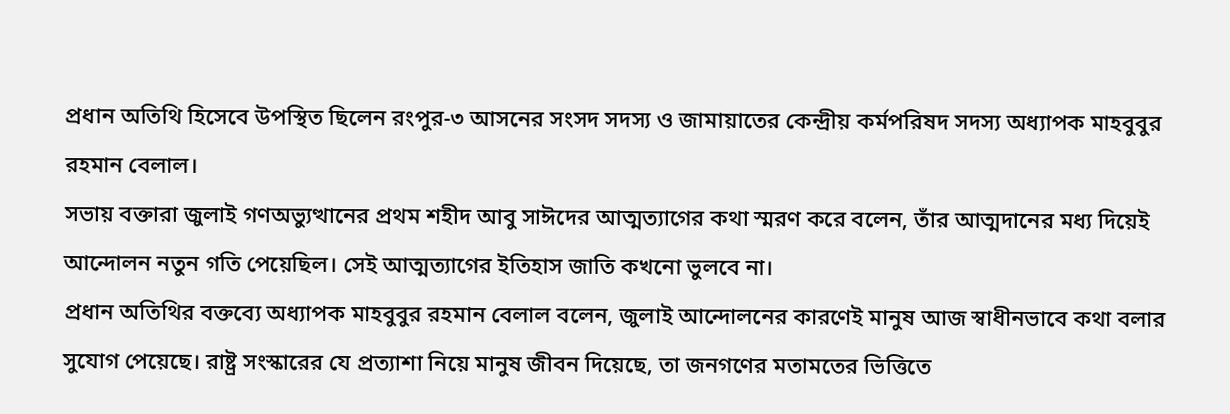প্রধান অতিথি হিসেবে উপস্থিত ছিলেন রংপুর-৩ আসনের সংসদ সদস্য ও জামায়াতের কেন্দ্রীয় কর্মপরিষদ সদস্য অধ্যাপক মাহবুবুর রহমান বেলাল।
সভায় বক্তারা জুলাই গণঅভ্যুত্থানের প্রথম শহীদ আবু সাঈদের আত্মত্যাগের কথা স্মরণ করে বলেন, তাঁর আত্মদানের মধ্য দিয়েই আন্দোলন নতুন গতি পেয়েছিল। সেই আত্মত্যাগের ইতিহাস জাতি কখনো ভুলবে না।
প্রধান অতিথির বক্তব্যে অধ্যাপক মাহবুবুর রহমান বেলাল বলেন, জুলাই আন্দোলনের কারণেই মানুষ আজ স্বাধীনভাবে কথা বলার সুযোগ পেয়েছে। রাষ্ট্র সংস্কারের যে প্রত্যাশা নিয়ে মানুষ জীবন দিয়েছে, তা জনগণের মতামতের ভিত্তিতে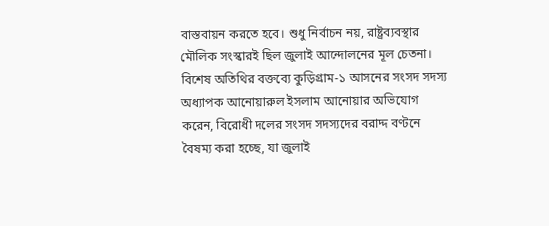বাস্তবায়ন করতে হবে। শুধু নির্বাচন নয়, রাষ্ট্রব্যবস্থার মৌলিক সংস্কারই ছিল জুলাই আন্দোলনের মূল চেতনা।
বিশেষ অতিথির বক্তব্যে কুড়িগ্রাম-১ আসনের সংসদ সদস্য অধ্যাপক আনোয়ারুল ইসলাম আনোয়ার অভিযোগ করেন, বিরোধী দলের সংসদ সদস্যদের বরাদ্দ বণ্টনে বৈষম্য করা হচ্ছে, যা জুলাই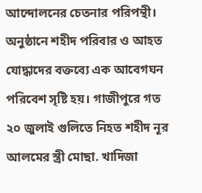আন্দোলনের চেতনার পরিপন্থী।
অনুষ্ঠানে শহীদ পরিবার ও আহত যোদ্ধাদের বক্তব্যে এক আবেগঘন পরিবেশ সৃষ্টি হয়। গাজীপুরে গত ২০ জুলাই গুলিতে নিহত শহীদ নূর আলমের স্ত্রী মোছা. খাদিজা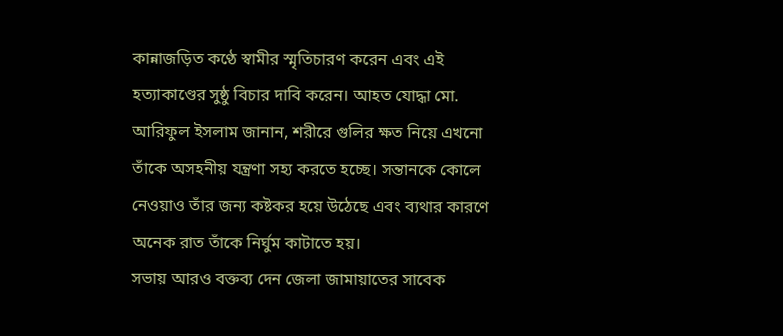কান্নাজড়িত কণ্ঠে স্বামীর স্মৃতিচারণ করেন এবং এই হত্যাকাণ্ডের সুষ্ঠু বিচার দাবি করেন। আহত যোদ্ধা মো. আরিফুল ইসলাম জানান, শরীরে গুলির ক্ষত নিয়ে এখনো তাঁকে অসহনীয় যন্ত্রণা সহ্য করতে হচ্ছে। সন্তানকে কোলে নেওয়াও তাঁর জন্য কষ্টকর হয়ে উঠেছে এবং ব্যথার কারণে অনেক রাত তাঁকে নির্ঘুম কাটাতে হয়।
সভায় আরও বক্তব্য দেন জেলা জামায়াতের সাবেক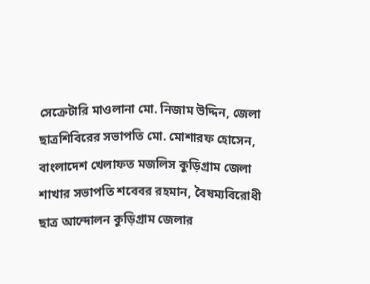সেক্রেটারি মাওলানা মো. নিজাম উদ্দিন, জেলা ছাত্রশিবিরের সভাপতি মো. মোশারফ হোসেন, বাংলাদেশ খেলাফত মজলিস কুড়িগ্রাম জেলা শাখার সভাপতি শবেবর রহমান, বৈষম্যবিরোধী ছাত্র আন্দোলন কুড়িগ্রাম জেলার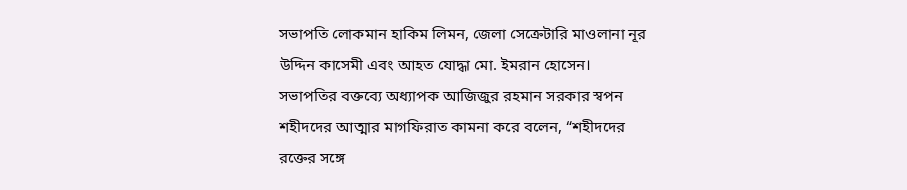সভাপতি লোকমান হাকিম লিমন, জেলা সেক্রেটারি মাওলানা নূর উদ্দিন কাসেমী এবং আহত যোদ্ধা মো. ইমরান হোসেন।
সভাপতির বক্তব্যে অধ্যাপক আজিজুর রহমান সরকার স্বপন শহীদদের আত্মার মাগফিরাত কামনা করে বলেন, “শহীদদের রক্তের সঙ্গে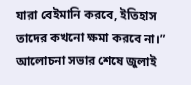যারা বেইমানি করবে, ইতিহাস তাদের কখনো ক্ষমা করবে না।”
আলোচনা সভার শেষে জুলাই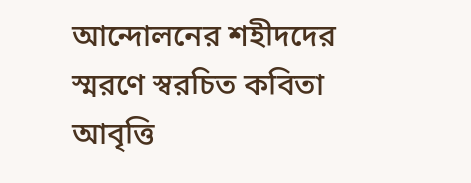আন্দোলনের শহীদদের স্মরণে স্বরচিত কবিতা আবৃত্তি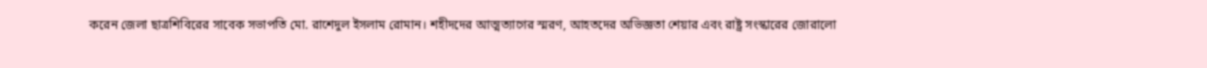করেন জেলা ছাত্রশিবিরের সাবেক সভাপতি মো. রাশেদুল ইসলাম রোমান। শহীদদের আত্মত্যাগের স্মরণ, আহতদের অভিজ্ঞতা শেয়ার এবং রাষ্ট্র সংস্কারের জোরালো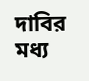দাবির মধ্য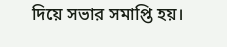দিয়ে সভার সমাপ্তি হয়।